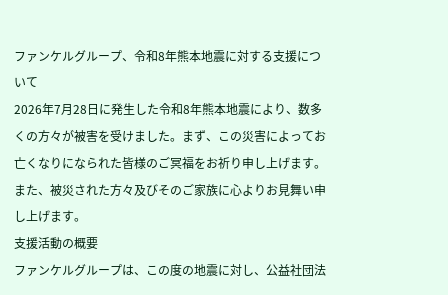ファンケルグループ、令和8年熊本地震に対する支援について
2026年7月28日に発生した令和8年熊本地震により、数多くの方々が被害を受けました。まず、この災害によってお亡くなりになられた皆様のご冥福をお祈り申し上げます。また、被災された方々及びそのご家族に心よりお見舞い申し上げます。
支援活動の概要
ファンケルグループは、この度の地震に対し、公益社団法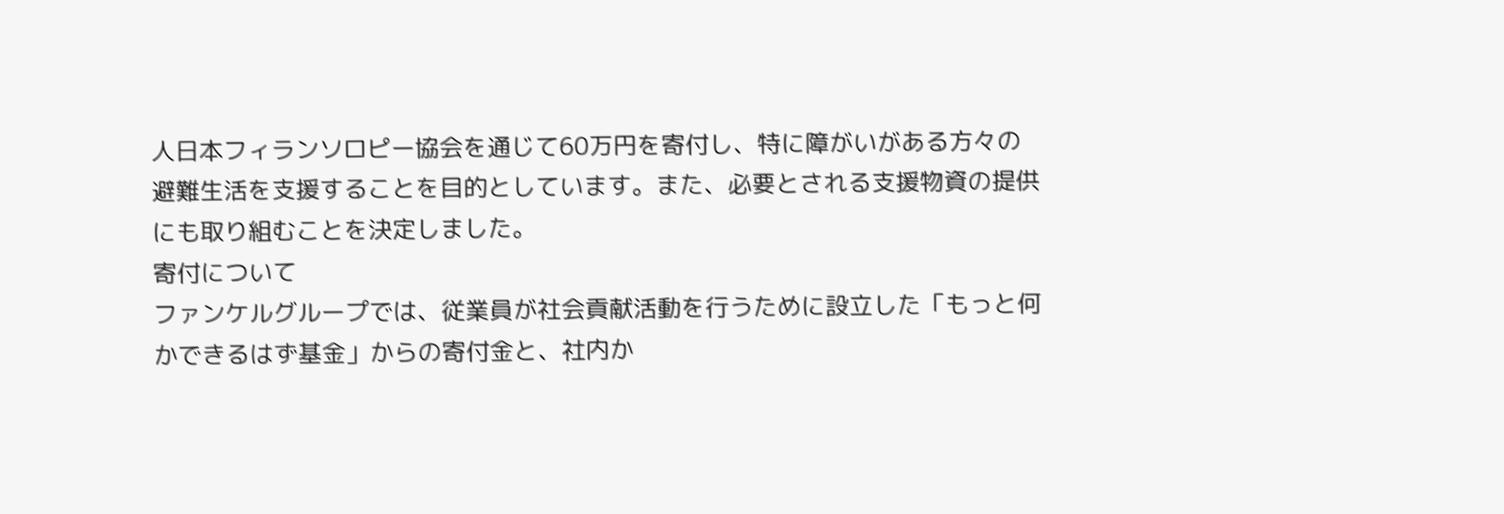人日本フィランソロピー協会を通じて60万円を寄付し、特に障がいがある方々の避難生活を支援することを目的としています。また、必要とされる支援物資の提供にも取り組むことを決定しました。
寄付について
ファンケルグループでは、従業員が社会貢献活動を行うために設立した「もっと何かできるはず基金」からの寄付金と、社内か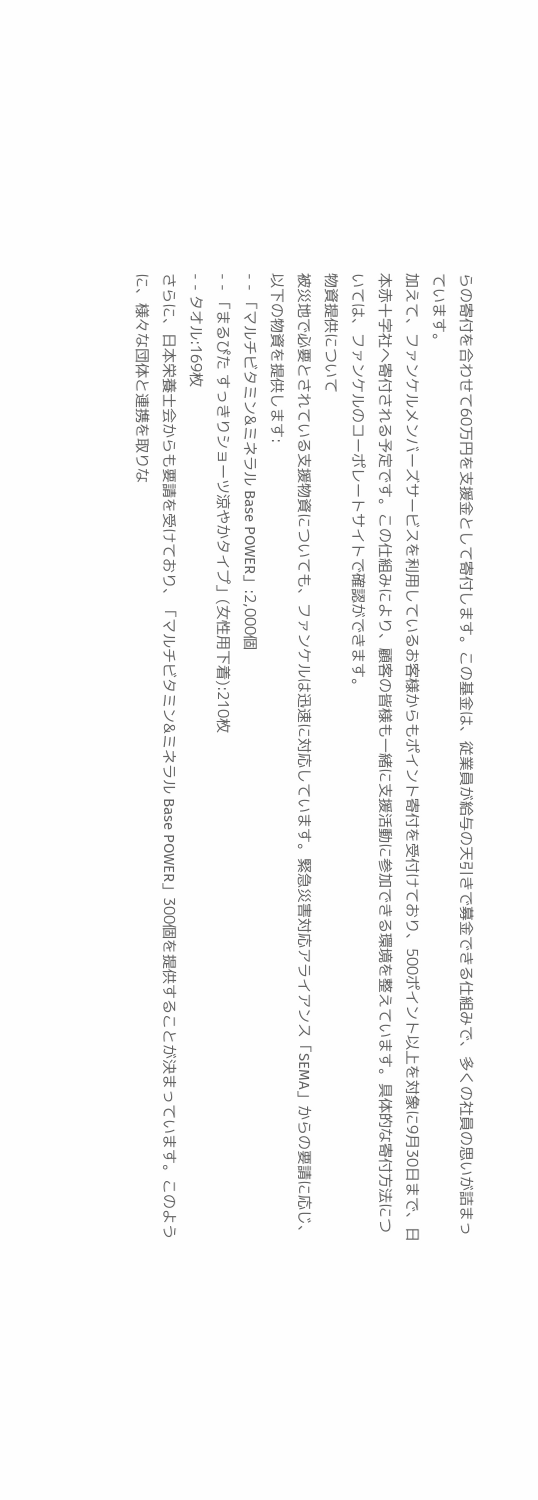らの寄付を合わせて60万円を支援金として寄付します。この基金は、従業員が給与の天引きで募金できる仕組みで、多くの社員の思いが詰まっています。
加えて、ファンケルメンバーズサービスを利用しているお客様からもポイント寄付を受付けており、500ポイント以上を対象に9月30日まで、日本赤十字社へ寄付される予定です。この仕組みにより、顧客の皆様も一緒に支援活動に参加できる環境を整えています。具体的な寄付方法については、ファンケルのコーポレートサイトで確認ができます。
物資提供について
被災地で必要とされている支援物資についても、ファンケルは迅速に対応しています。緊急災害対応アライアンス「SEMA」からの要請に応じ、以下の物資を提供します:
- - 「マルチビタミン&ミネラル Base POWER」:2,000個
- - 「まるぴた すっきりショーツ涼やかタイプ」(女性用下着):210枚
- - タオル:169枚
さらに、日本栄養士会からも要請を受けており、「マルチビタミン&ミネラル Base POWER」300個を提供することが決まっています。このように、様々な団体と連携を取りな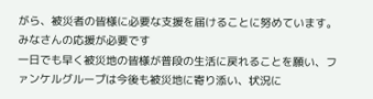がら、被災者の皆様に必要な支援を届けることに努めています。
みなさんの応援が必要です
一日でも早く被災地の皆様が普段の生活に戻れることを願い、ファンケルグループは今後も被災地に寄り添い、状況に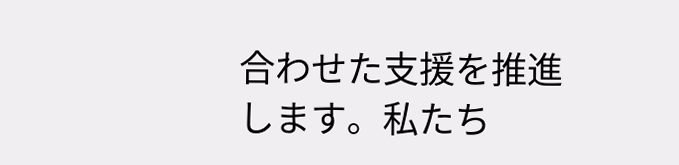合わせた支援を推進します。私たち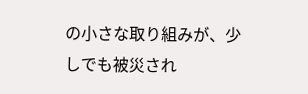の小さな取り組みが、少しでも被災され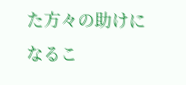た方々の助けになるこ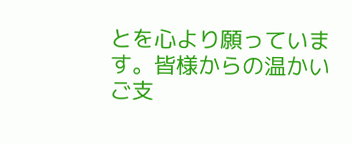とを心より願っています。皆様からの温かいご支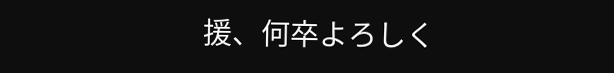援、何卒よろしく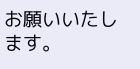お願いいたします。